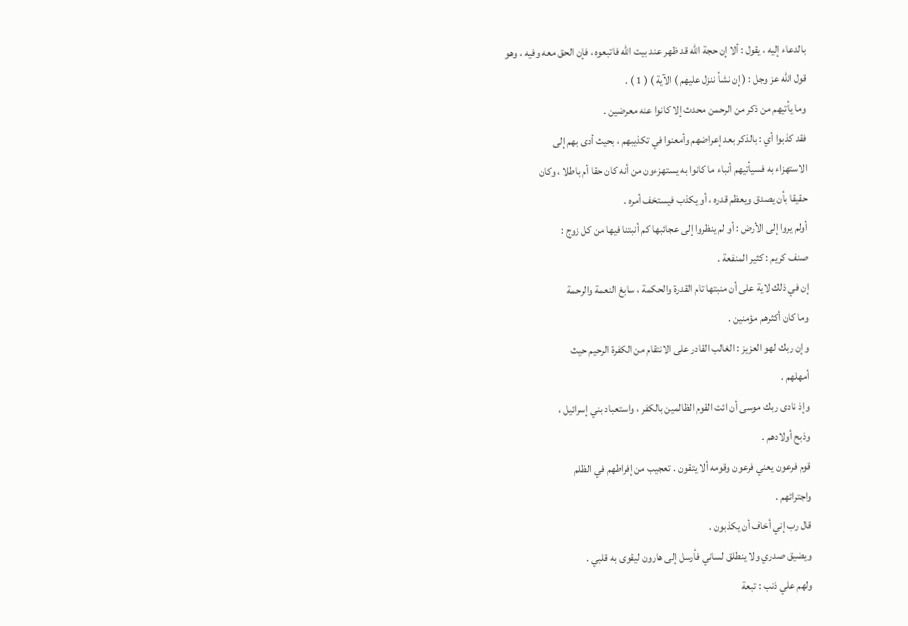بالدعاء إليه ، يقول : ألا إن حجة الله قد ظهر عند بيت الله فاتبعوه ، فإن الحق معه وفيه ، وهو
قول الله عز وجل : ( إن نشأ ننزل عليهم ) الآية ) ( 1 ) .
وما يأتيهم من ذكر من الرحمن محدث إلا كانوا عنه معرضين .
فقد كذبوا أي : بالذكر بعد إعراضهم وأمعنوا في تكذيبهم ، بحيث أدى بهم إلى
الاستهزاء به فسيأتيهم أنباء ما كانوا به يستهزءون من أنه كان حقا أم باطلا ، وكان
حقيقا بأن يصدق ويعظم قدره ، أو يكذب فيستخف أمره .
أولم يروا إلى الأرض : أو لم ينظروا إلى عجائبها كم أنبتنا فيها من كل زوج :
صنف كريم : كثير المنفعة .
إن في ذلك لاية على أن منبتها تام القدرة والحكمة ، سابغ النعمة والرحمة
وما كان أكثرهم مؤمنين .
وإن ربك لهو العزيز : الغالب القادر على الانتقام من الكفرة الرحيم حيث
أمهلهم .
وإذ نادى ربك موسى أن ائت القوم الظالمين بالكفر ، واستعباد بني إسرائيل ،
وذبح أولادهم .
قوم فرعون يعني فرعون وقومه ألا يتقون . تعجيب من إفراطهم في الظلم
واجترائهم .
قال رب إني أخاف أن يكذبون .
ويضيق صدري ولا ينطلق لساني فأرسل إلى هارون ليقوى به قلبي .
ولهم علي ذنب : تبعة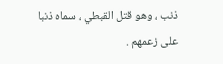ذنب ، وهو قتل القبطي ، سماه ذنبا على زعمهم .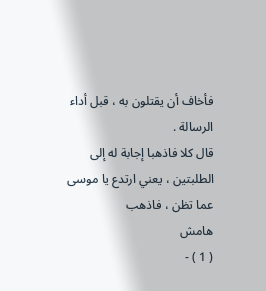فأخاف أن يقتلون به ، قبل أداء الرسالة .
قال كلا فاذهبا إجابة له إلى الطلبتين ، يعني ارتدع يا موسى عما تظن ، فاذهب
هامش
( 1 ) -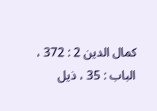كمال الدين 2 : 372 ، الباب : 35 ، ذيل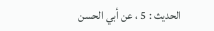الحديث : 5 ، عن أبي الحسن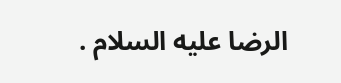الرضا عليه السلام .